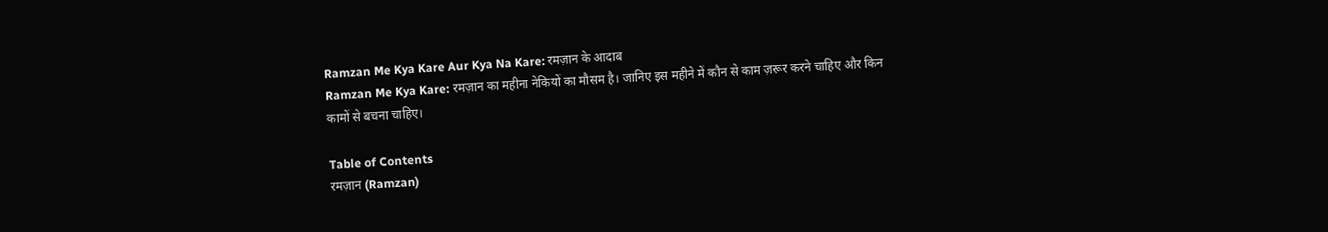Ramzan Me Kya Kare Aur Kya Na Kare: रमज़ान के आदाब
Ramzan Me Kya Kare: रमज़ान का महीना नेकियों का मौसम है। जानिए इस महीने में कौन से काम ज़रूर करने चाहिए और किन कामों से बचना चाहिए।

Table of Contents
रमज़ान (Ramzan)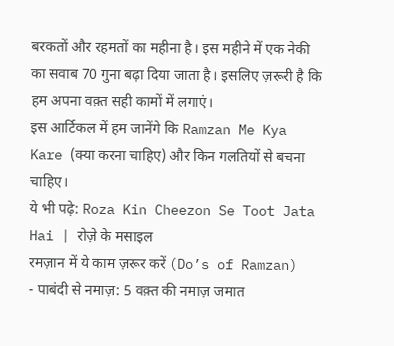बरकतों और रहमतों का महीना है। इस महीने में एक नेकी का सवाब 70 गुना बढ़ा दिया जाता है। इसलिए ज़रूरी है कि हम अपना वक़्त सही कामों में लगाएं।
इस आर्टिकल में हम जानेंगे कि Ramzan Me Kya Kare (क्या करना चाहिए) और किन गलतियों से बचना चाहिए।
ये भी पढ़े: Roza Kin Cheezon Se Toot Jata Hai | रोज़े के मसाइल
रमज़ान में ये काम ज़रूर करें (Do’s of Ramzan)
- पाबंदी से नमाज़: 5 वक़्त की नमाज़ जमात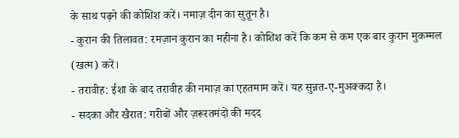के साथ पढ़ने की कोशिश करें। नमाज़ दीन का सुतून है।
- कुरान की तिलावत: रमज़ान कुरान का महीना है। कोशिश करें कि कम से कम एक बार कुरान मुकम्मल (खत्म) करें।
- तरावीह: ईशा के बाद तरावीह की नमाज़ का एहतमाम करें। यह सुन्नत-ए-मुअक्कदा है।
- सदका और खैरात: गरीबों और ज़रूरतमंदों की मदद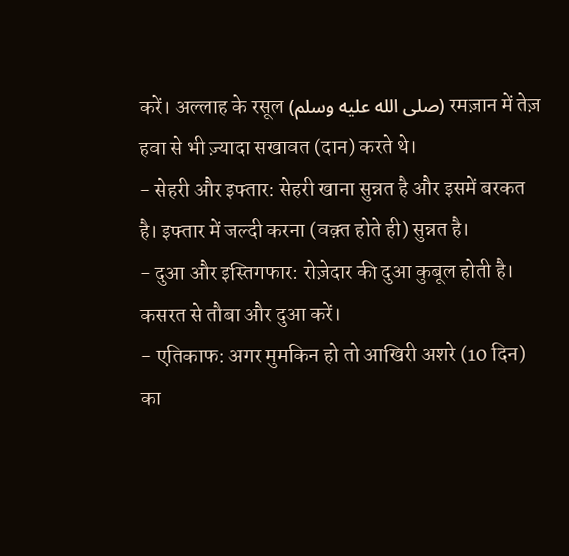करें। अल्लाह के रसूल (صلى الله عليه وسلم) रमज़ान में तेज़ हवा से भी ज़्यादा सखावत (दान) करते थे।
- सेहरी और इफ्तार: सेहरी खाना सुन्नत है और इसमें बरकत है। इफ्तार में जल्दी करना (वक़्त होते ही) सुन्नत है।
- दुआ और इस्तिगफार: रोज़ेदार की दुआ कुबूल होती है। कसरत से तौबा और दुआ करें।
- एतिकाफ: अगर मुमकिन हो तो आखिरी अशरे (10 दिन) का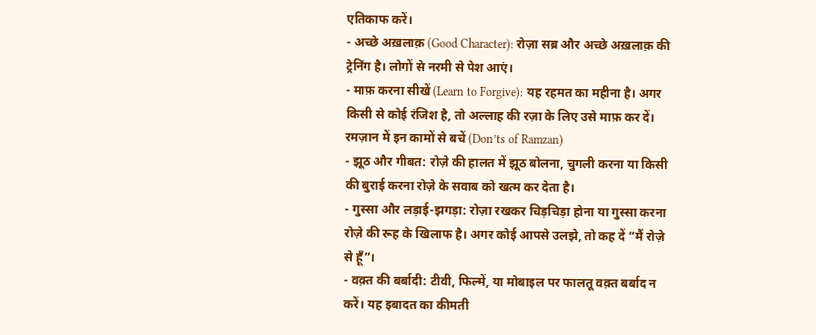एतिकाफ करें।
- अच्छे अख़लाक़ (Good Character): रोज़ा सब्र और अच्छे अख़लाक़ की ट्रेनिंग है। लोगों से नरमी से पेश आएं।
- माफ़ करना सीखें (Learn to Forgive): यह रहमत का महीना है। अगर किसी से कोई रंजिश है, तो अल्लाह की रज़ा के लिए उसे माफ़ कर दें।
रमज़ान में इन कामों से बचें (Don’ts of Ramzan)
- झूठ और गीबत: रोज़े की हालत में झूठ बोलना, चुगली करना या किसी की बुराई करना रोज़े के सवाब को खत्म कर देता है।
- गुस्सा और लड़ाई-झगड़ा: रोज़ा रखकर चिड़चिड़ा होना या गुस्सा करना रोज़े की रूह के खिलाफ है। अगर कोई आपसे उलझे, तो कह दें “मैं रोज़े से हूँ”।
- वक़्त की बर्बादी: टीवी, फिल्में, या मोबाइल पर फालतू वक़्त बर्बाद न करें। यह इबादत का कीमती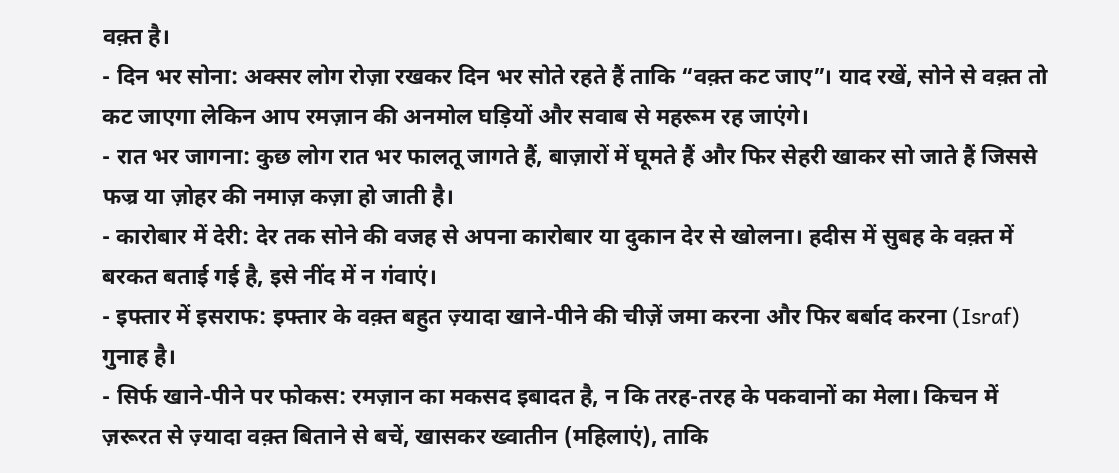वक़्त है।
- दिन भर सोना: अक्सर लोग रोज़ा रखकर दिन भर सोते रहते हैं ताकि “वक़्त कट जाए”। याद रखें, सोने से वक़्त तो कट जाएगा लेकिन आप रमज़ान की अनमोल घड़ियों और सवाब से महरूम रह जाएंगे।
- रात भर जागना: कुछ लोग रात भर फालतू जागते हैं, बाज़ारों में घूमते हैं और फिर सेहरी खाकर सो जाते हैं जिससे फज्र या ज़ोहर की नमाज़ कज़ा हो जाती है।
- कारोबार में देरी: देर तक सोने की वजह से अपना कारोबार या दुकान देर से खोलना। हदीस में सुबह के वक़्त में बरकत बताई गई है, इसे नींद में न गंवाएं।
- इफ्तार में इसराफ: इफ्तार के वक़्त बहुत ज़्यादा खाने-पीने की चीज़ें जमा करना और फिर बर्बाद करना (Israf) गुनाह है।
- सिर्फ खाने-पीने पर फोकस: रमज़ान का मकसद इबादत है, न कि तरह-तरह के पकवानों का मेला। किचन में ज़रूरत से ज़्यादा वक़्त बिताने से बचें, खासकर ख्वातीन (महिलाएं), ताकि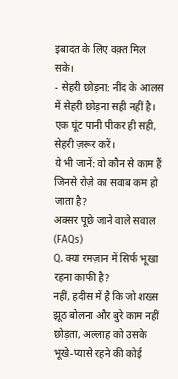इबादत के लिए वक़्त मिल सके।
- सेहरी छोड़ना: नींद के आलस में सेहरी छोड़ना सही नहीं है। एक घूंट पानी पीकर ही सही, सेहरी ज़रूर करें।
ये भी जानें: वो कौन से काम हैं जिनसे रोज़े का सवाब कम हो जाता है?
अक्सर पूछे जाने वाले सवाल (FAQs)
Q. क्या रमज़ान में सिर्फ भूखा रहना काफी है?
नहीं, हदीस में है कि जो शख्स झूठ बोलना और बुरे काम नहीं छोड़ता, अल्लाह को उसके भूखे-प्यासे रहने की कोई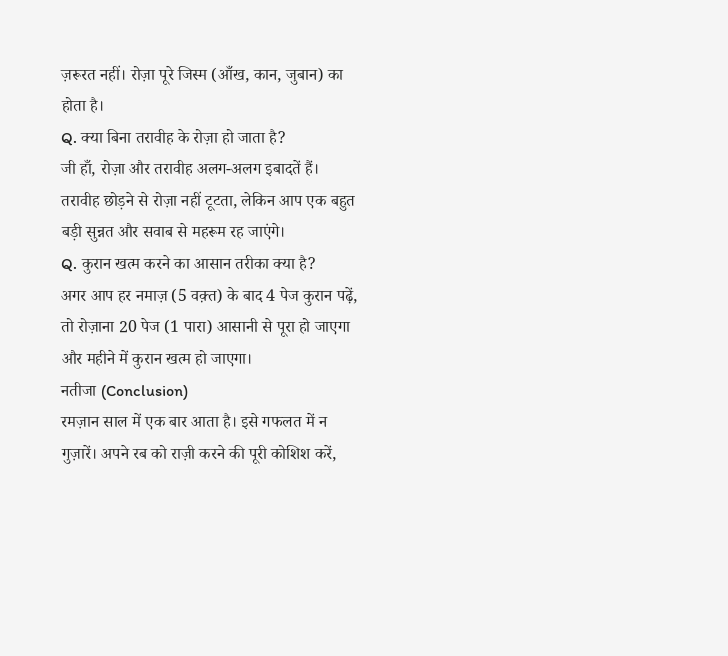ज़रूरत नहीं। रोज़ा पूरे जिस्म (आँख, कान, जुबान) का होता है।
Q. क्या बिना तरावीह के रोज़ा हो जाता है?
जी हाँ, रोज़ा और तरावीह अलग-अलग इबादतें हैं। तरावीह छोड़ने से रोज़ा नहीं टूटता, लेकिन आप एक बहुत बड़ी सुन्नत और सवाब से महरूम रह जाएंगे।
Q. कुरान खत्म करने का आसान तरीका क्या है?
अगर आप हर नमाज़ (5 वक़्त) के बाद 4 पेज कुरान पढ़ें, तो रोज़ाना 20 पेज (1 पारा) आसानी से पूरा हो जाएगा और महीने में कुरान खत्म हो जाएगा।
नतीजा (Conclusion)
रमज़ान साल में एक बार आता है। इसे गफलत में न गुज़ारें। अपने रब को राज़ी करने की पूरी कोशिश करें,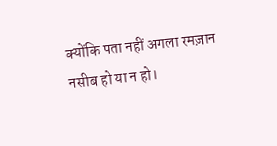क्योंकि पता नहीं अगला रमज़ान नसीब हो या न हो।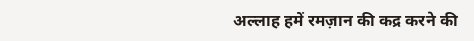अल्लाह हमें रमज़ान की कद्र करने की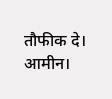तौफीक दे। आमीन।